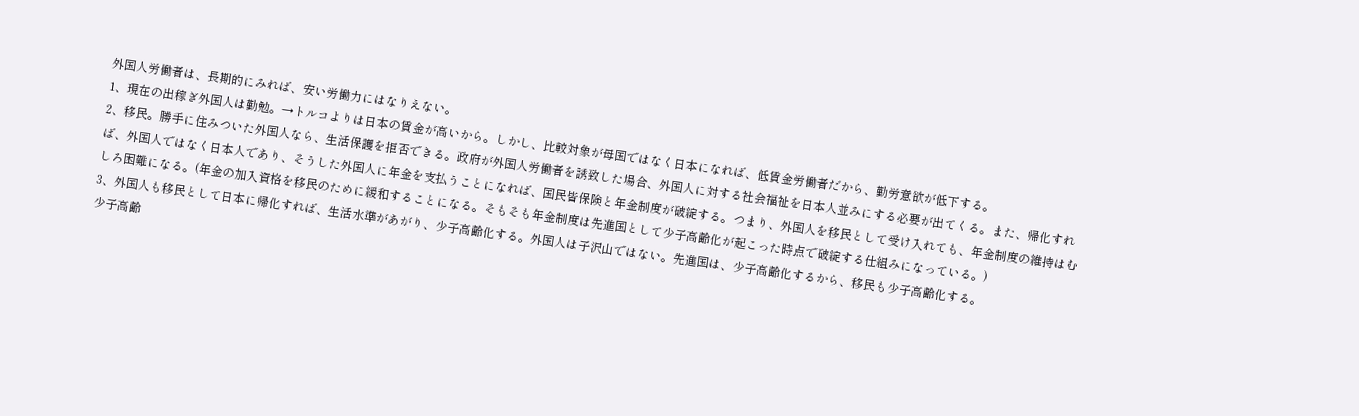外国人労働者は、長期的にみれば、安い労働力にはなりえない。
1、現在の出稼ぎ外国人は勤勉。→トルコよりは日本の賃金が高いから。しかし、比較対象が母国ではなく日本になれば、低賃金労働者だから、勤労意欲が低下する。
2、移民。勝手に住みついた外国人なら、生活保護を拒否できる。政府が外国人労働者を誘致した場合、外国人に対する社会福祉を日本人並みにする必要が出てくる。また、帰化すれば、外国人ではなく日本人であり、そうした外国人に年金を支払うことになれば、国民皆保険と年金制度が破綻する。つまり、外国人を移民として受け入れても、年金制度の維持はむしろ困難になる。(年金の加入資格を移民のために緩和することになる。そもそも年金制度は先進国として少子高齢化が起こった時点で破綻する仕組みになっている。)
3、外国人も移民として日本に帰化すれば、生活水準があがり、少子高齢化する。外国人は子沢山ではない。先進国は、少子高齢化するから、移民も少子高齢化する。
少子高齢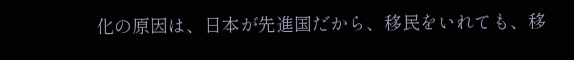化の原因は、日本が先進国だから、移民をいれても、移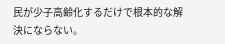民が少子高齢化するだけで根本的な解決にならない。